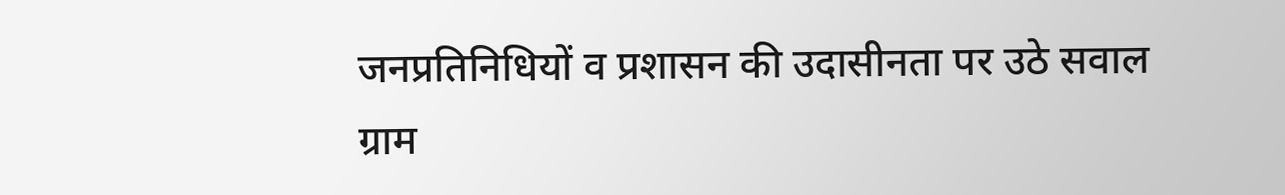जनप्रतिनिधियों व प्रशासन की उदासीनता पर उठे सवाल
ग्राम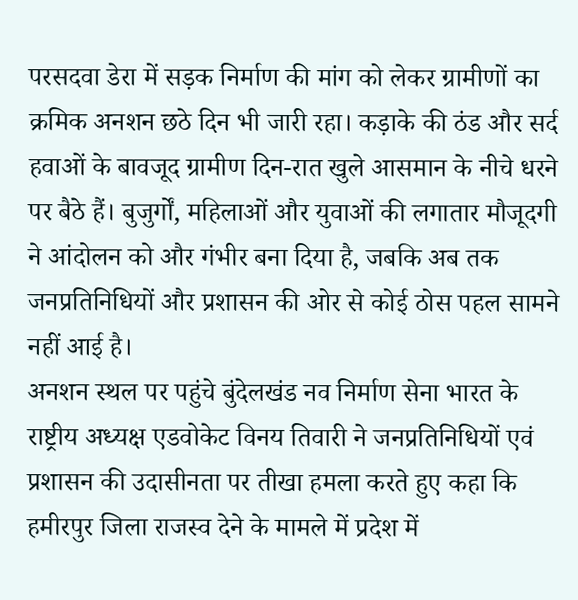परसदवा डेरा में सड़क निर्माण की मांग को लेकर ग्रामीणों का क्रमिक अनशन छठे दिन भी जारी रहा। कड़ाके की ठंड और सर्द हवाओं के बावजूद ग्रामीण दिन-रात खुले आसमान के नीचे धरने पर बैठे हैं। बुजुर्गों, महिलाओं और युवाओं की लगातार मौजूदगी ने आंदोलन को और गंभीर बना दिया है, जबकि अब तक जनप्रतिनिधियों और प्रशासन की ओर से कोई ठोस पहल सामने नहीं आई है।
अनशन स्थल पर पहुंचे बुंदेलखंड नव निर्माण सेना भारत के राष्ट्रीय अध्यक्ष एडवोकेट विनय तिवारी ने जनप्रतिनिधियों एवं प्रशासन की उदासीनता पर तीखा हमला करते हुए कहा कि हमीरपुर जिला राजस्व देने के मामले में प्रदेश में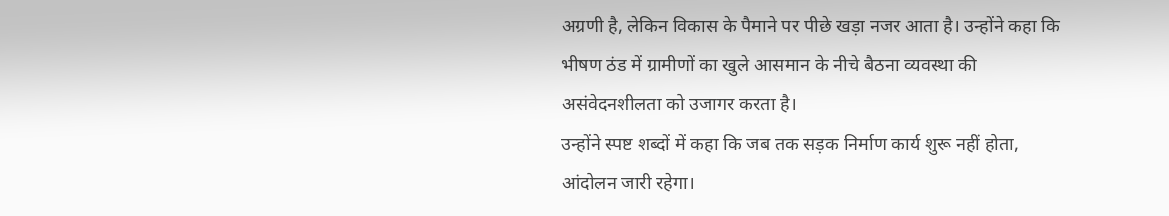अग्रणी है, लेकिन विकास के पैमाने पर पीछे खड़ा नजर आता है। उन्होंने कहा कि भीषण ठंड में ग्रामीणों का खुले आसमान के नीचे बैठना व्यवस्था की असंवेदनशीलता को उजागर करता है।
उन्होंने स्पष्ट शब्दों में कहा कि जब तक सड़क निर्माण कार्य शुरू नहीं होता, आंदोलन जारी रहेगा।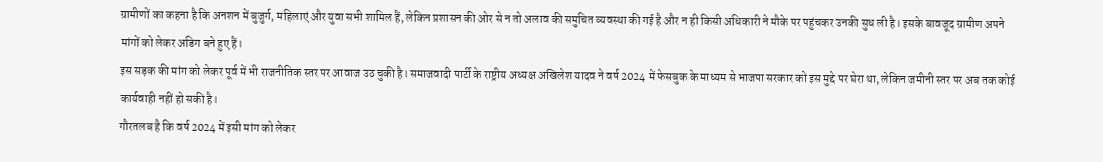ग्रामीणों का कहना है कि अनशन में बुजुर्ग, महिलाएं और युवा सभी शामिल हैं, लेकिन प्रशासन की ओर से न तो अलाव की समुचित व्यवस्था की गई है और न ही किसी अधिकारी ने मौके पर पहुंचकर उनकी सुध ली है। इसके बावजूद ग्रामीण अपने मांगों को लेकर अडिग बने हुए हैं।
इस सड़क की मांग को लेकर पूर्व में भी राजनीतिक स्तर पर आवाज उठ चुकी है। समाजवादी पार्टी के राष्ट्रीय अध्यक्ष अखिलेश यादव ने वर्ष 2024 में फेसबुक के माध्यम से भाजपा सरकार को इस मुद्दे पर घेरा था, लेकिन जमीनी स्तर पर अब तक कोई कार्यवाही नहीं हो सकी है।
गौरतलब है कि वर्ष 2024 में इसी मांग को लेकर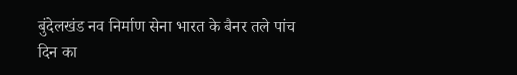बुंदेलखंड नव निर्माण सेना भारत के बैनर तले पांच दिन का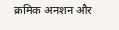क्रमिक अनशन और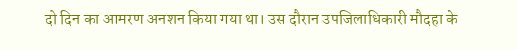दो दिन का आमरण अनशन किया गया था। उस दौरान उपजिलाधिकारी मौदहा के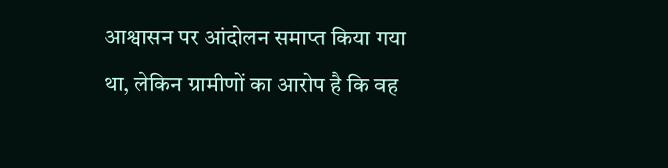आश्वासन पर आंदोलन समाप्त किया गया था, लेकिन ग्रामीणों का आरोप है कि वह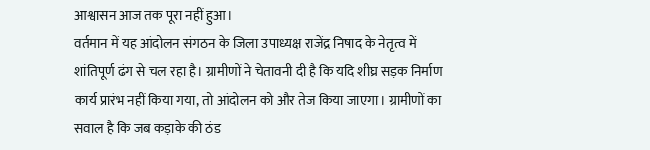आश्वासन आज तक पूरा नहीं हुआ।
वर्तमान में यह आंदोलन संगठन के जिला उपाध्यक्ष राजेंद्र निषाद के नेतृत्व में शांतिपूर्ण ढंग से चल रहा है। ग्रामीणों ने चेतावनी दी है कि यदि शीघ्र सड़क निर्माण कार्य प्रारंभ नहीं किया गया, तो आंदोलन को और तेज किया जाएगा। ग्रामीणों का सवाल है कि जब कड़ाके की ठंड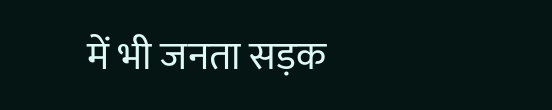में भी जनता सड़क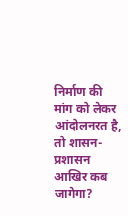निर्माण की मांग को लेकर आंदोलनरत है, तो शासन-प्रशासन आखिर कब जागेगा?